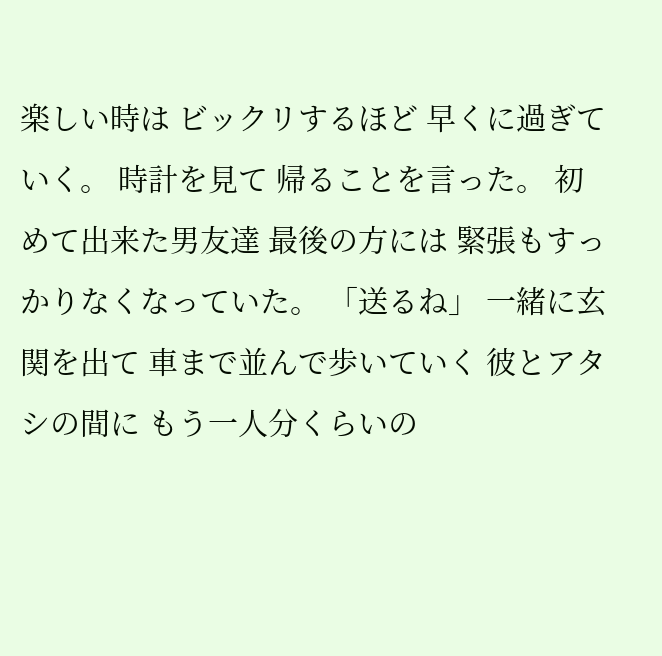楽しい時は ビックリするほど 早くに過ぎていく。 時計を見て 帰ることを言った。 初めて出来た男友達 最後の方には 緊張もすっかりなくなっていた。 「送るね」 一緒に玄関を出て 車まで並んで歩いていく 彼とアタシの間に もう一人分くらいの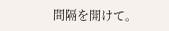間隔を開けて。